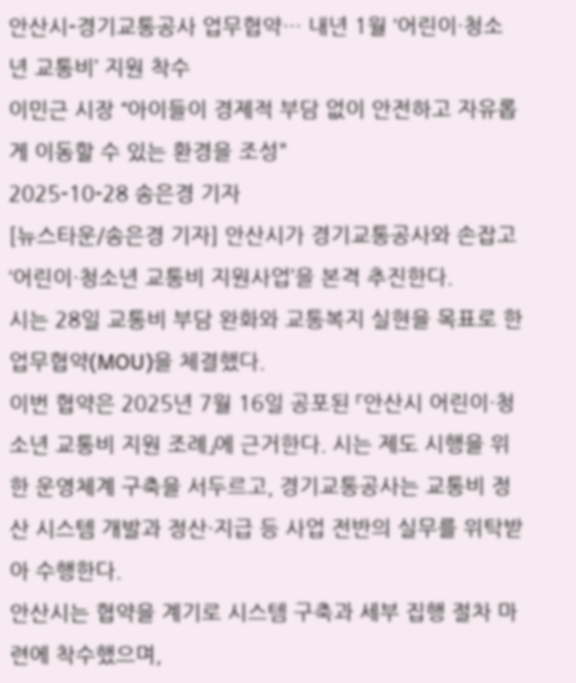안산시-경기교통공사 업무협약… 내년 1월 ‘어린이·청소년 교통비’ 지원 착수
이민근 시장 “아이들이 경제적 부담 없이 안전하고 자유롭게 이동할 수 있는 환경을 조성"
2025-10-28 송은경 기자
[뉴스타운/송은경 기자] 안산시가 경기교통공사와 손잡고 ‘어린이·청소년 교통비 지원사업’을 본격 추진한다.
시는 28일 교통비 부담 완화와 교통복지 실현을 목표로 한 업무협약(MOU)을 체결했다.
이번 협약은 2025년 7월 16일 공포된 「안산시 어린이·청소년 교통비 지원 조례」에 근거한다. 시는 제도 시행을 위한 운영체계 구축을 서두르고, 경기교통공사는 교통비 정산 시스템 개발과 정산·지급 등 사업 전반의 실무를 위탁받아 수행한다.
안산시는 협약을 계기로 시스템 구축과 세부 집행 절차 마련에 착수했으며,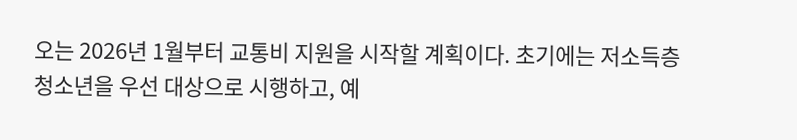오는 2026년 1월부터 교통비 지원을 시작할 계획이다. 초기에는 저소득층 청소년을 우선 대상으로 시행하고, 예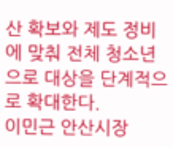산 확보와 제도 정비에 맞춰 전체 청소년으로 대상을 단계적으로 확대한다.
이민근 안산시장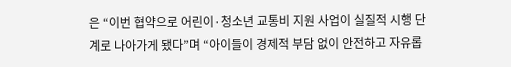은 “이번 협약으로 어린이·청소년 교통비 지원 사업이 실질적 시행 단계로 나아가게 됐다”며 “아이들이 경제적 부담 없이 안전하고 자유롭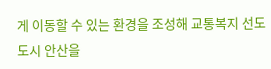게 이동할 수 있는 환경을 조성해 교통복지 선도 도시 안산을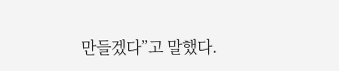만들겠다”고 말했다.